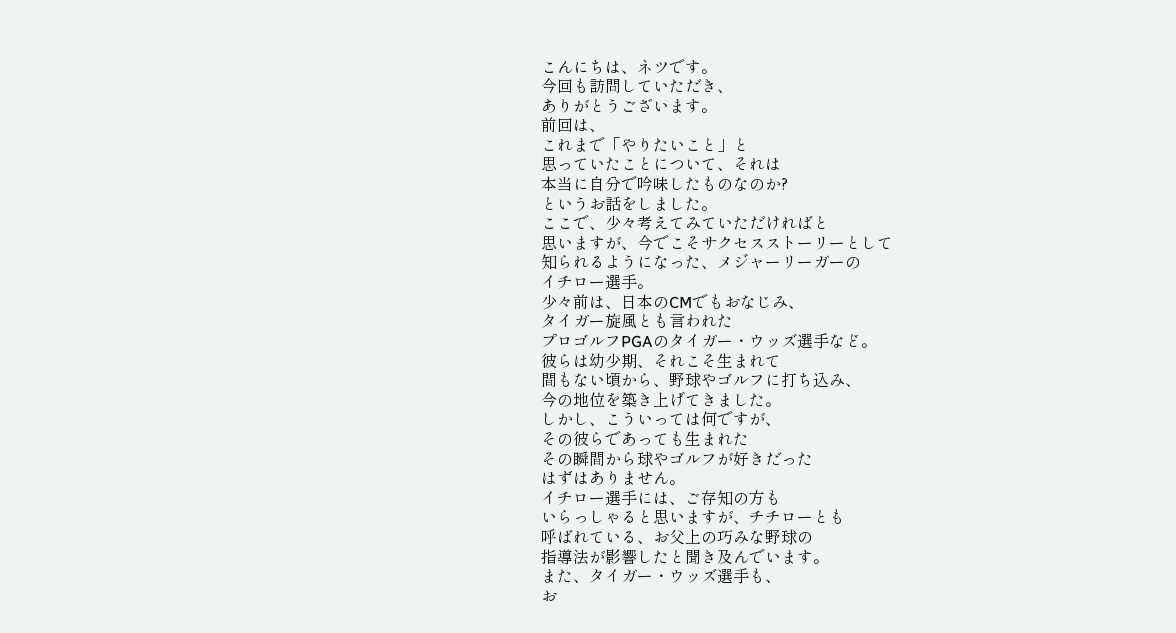こんにちは、ネツです。
今回も訪問していただき、
ありがとうございます。
前回は、
これまで「やりたいこと」と
思っていたことについて、それは
本当に自分で吟味したものなのか?
というお話をしました。
ここで、少々考えてみていただければと
思いますが、今でこそサクセスストーリーとして
知られるようになった、メジャーリーガーの
イチロー選手。
少々前は、日本のCMでもおなじみ、
タイガー旋風とも言われた
プロゴルフPGAのタイガー・ウッズ選手など。
彼らは幼少期、それこそ生まれて
間もない頃から、野球やゴルフに打ち込み、
今の地位を築き上げてきました。
しかし、こういっては何ですが、
その彼らであっても生まれた
その瞬間から球やゴルフが好きだった
はずはありません。
イチロー選手には、ご存知の方も
いらっしゃると思いますが、チチローとも
呼ばれている、お父上の巧みな野球の
指導法が影響したと聞き及んでいます。
また、タイガー・ウッズ選手も、
お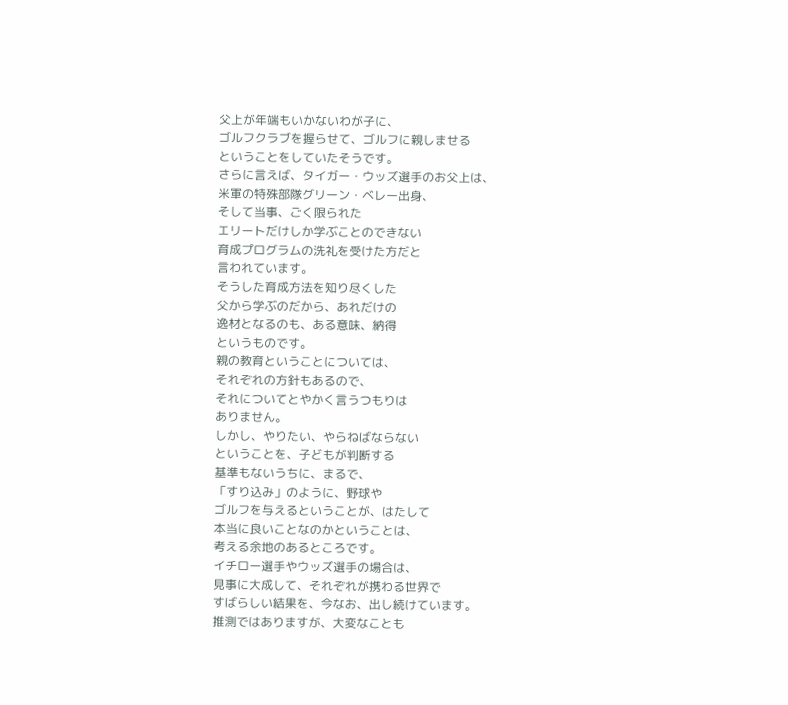父上が年端もいかないわが子に、
ゴルフクラブを握らせて、ゴルフに親しませる
ということをしていたそうです。
さらに言えば、タイガー・ウッズ選手のお父上は、
米軍の特殊部隊グリーン・ベレー出身、
そして当事、ごく限られた
エリートだけしか学ぶことのできない
育成プログラムの洗礼を受けた方だと
言われています。
そうした育成方法を知り尽くした
父から学ぶのだから、あれだけの
逸材となるのも、ある意味、納得
というものです。
親の教育ということについては、
それぞれの方針もあるので、
それについてとやかく言うつもりは
ありません。
しかし、やりたい、やらねばならない
ということを、子どもが判断する
基準もないうちに、まるで、
「すり込み」のように、野球や
ゴルフを与えるということが、はたして
本当に良いことなのかということは、
考える余地のあるところです。
イチロー選手やウッズ選手の場合は、
見事に大成して、それぞれが携わる世界で
すばらしい結果を、今なお、出し続けています。
推測ではありますが、大変なことも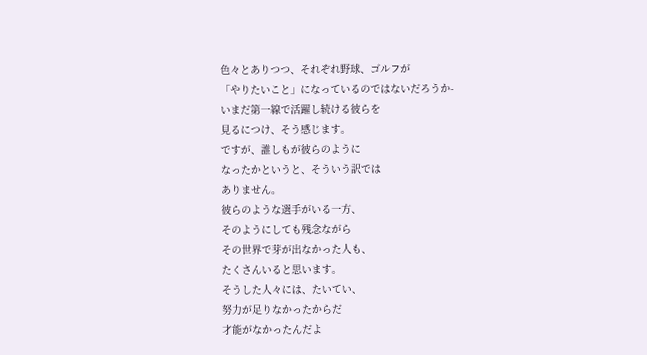色々とありつつ、それぞれ野球、ゴルフが
「やりたいこと」になっているのではないだろうか-
いまだ第一線で活躍し続ける彼らを
見るにつけ、そう感じます。
ですが、誰しもが彼らのように
なったかというと、そういう訳では
ありません。
彼らのような選手がいる一方、
そのようにしても残念ながら
その世界で芽が出なかった人も、
たくさんいると思います。
そうした人々には、たいてい、
努力が足りなかったからだ
才能がなかったんだよ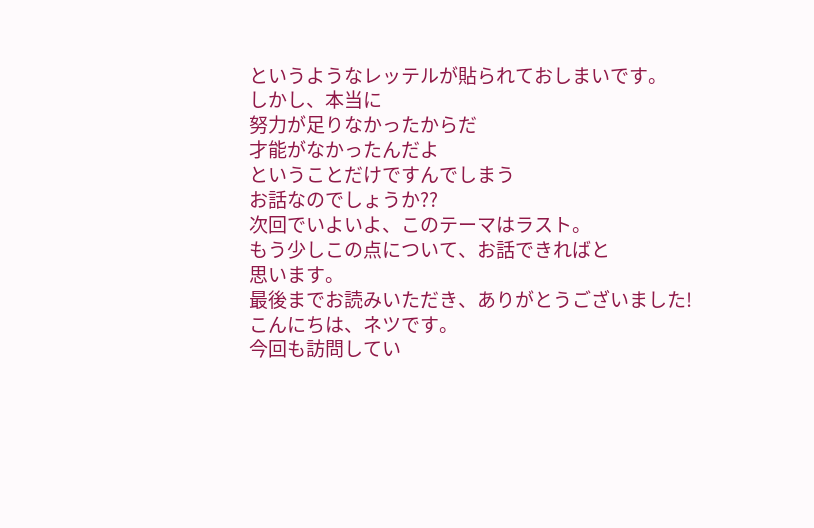というようなレッテルが貼られておしまいです。
しかし、本当に
努力が足りなかったからだ
才能がなかったんだよ
ということだけですんでしまう
お話なのでしょうか??
次回でいよいよ、このテーマはラスト。
もう少しこの点について、お話できればと
思います。
最後までお読みいただき、ありがとうございました!
こんにちは、ネツです。
今回も訪問してい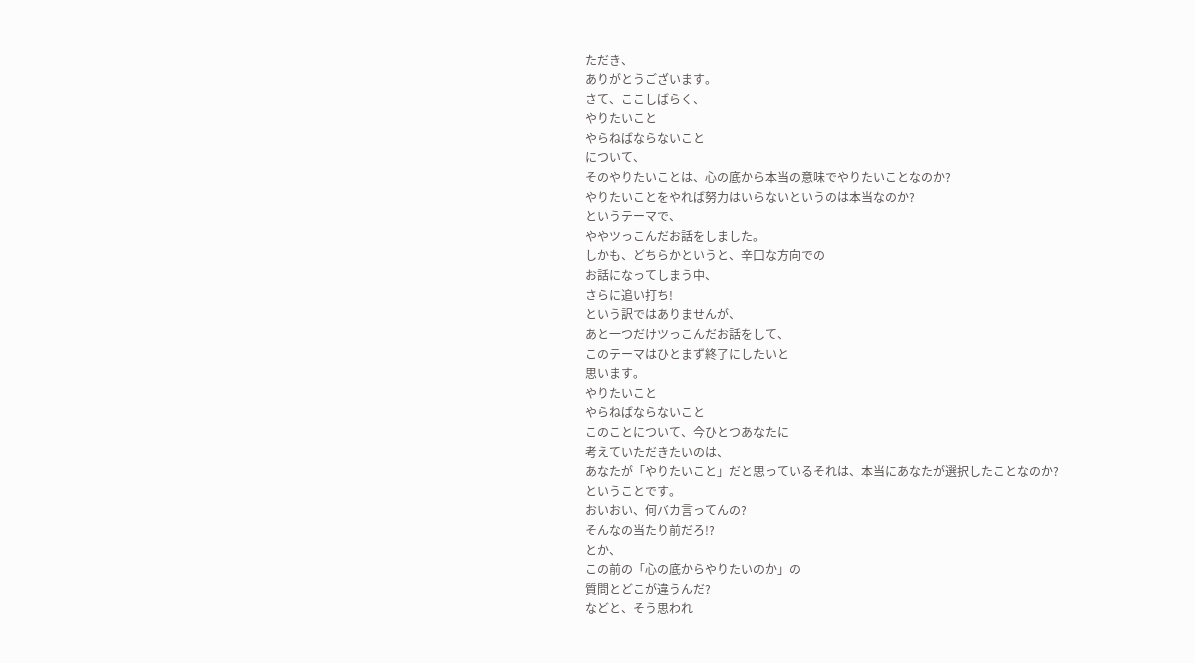ただき、
ありがとうございます。
さて、ここしばらく、
やりたいこと
やらねばならないこと
について、
そのやりたいことは、心の底から本当の意味でやりたいことなのか?
やりたいことをやれば努力はいらないというのは本当なのか?
というテーマで、
ややツっこんだお話をしました。
しかも、どちらかというと、辛口な方向での
お話になってしまう中、
さらに追い打ち!
という訳ではありませんが、
あと一つだけツっこんだお話をして、
このテーマはひとまず終了にしたいと
思います。
やりたいこと
やらねばならないこと
このことについて、今ひとつあなたに
考えていただきたいのは、
あなたが「やりたいこと」だと思っているそれは、本当にあなたが選択したことなのか?
ということです。
おいおい、何バカ言ってんの?
そんなの当たり前だろ!?
とか、
この前の「心の底からやりたいのか」の
質問とどこが違うんだ?
などと、そう思われ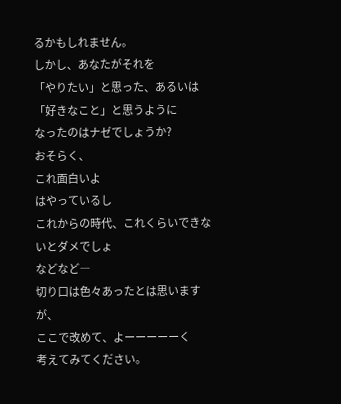るかもしれません。
しかし、あなたがそれを
「やりたい」と思った、あるいは
「好きなこと」と思うように
なったのはナゼでしょうか?
おそらく、
これ面白いよ
はやっているし
これからの時代、これくらいできないとダメでしょ
などなど―
切り口は色々あったとは思いますが、
ここで改めて、よーーーーーく
考えてみてください。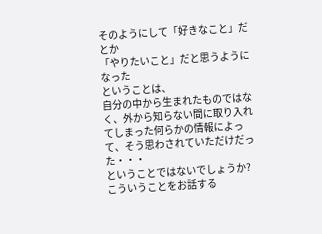そのようにして「好きなこと」だとか
「やりたいこと」だと思うようになった
ということは、
自分の中から生まれたものではなく、外から知らない間に取り入れてしまった何らかの情報によって、そう思わされていただけだった・・・
ということではないでしょうか?
こういうことをお話する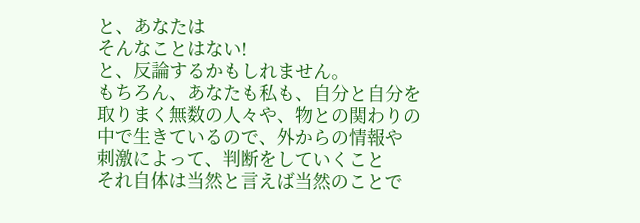と、あなたは
そんなことはない!
と、反論するかもしれません。
もちろん、あなたも私も、自分と自分を
取りまく無数の人々や、物との関わりの
中で生きているので、外からの情報や
刺激によって、判断をしていくこと
それ自体は当然と言えば当然のことで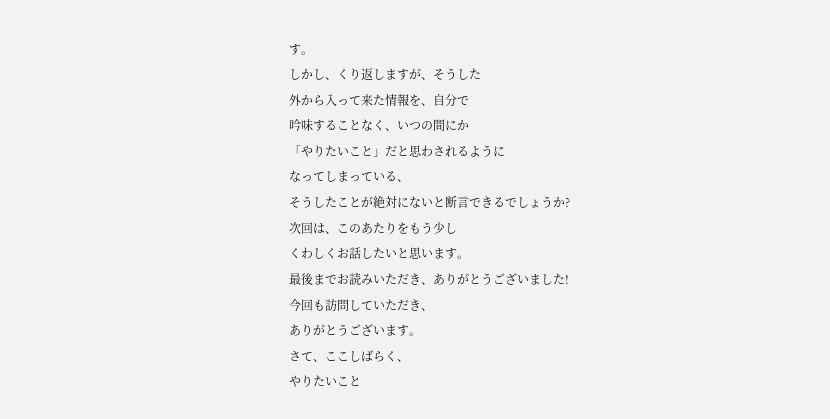す。
しかし、くり返しますが、そうした
外から入って来た情報を、自分で
吟味することなく、いつの間にか
「やりたいこと」だと思わされるように
なってしまっている、
そうしたことが絶対にないと断言できるでしょうか?
次回は、このあたりをもう少し
くわしくお話したいと思います。
最後までお読みいただき、ありがとうございました!
今回も訪問していただき、
ありがとうございます。
さて、ここしばらく、
やりたいこと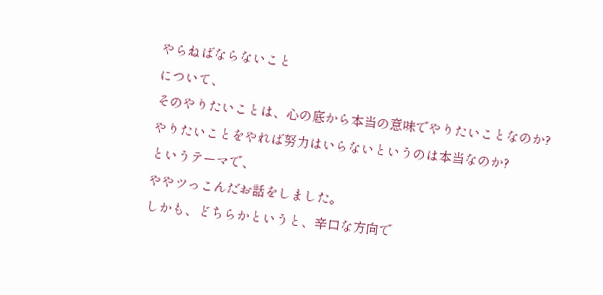やらねばならないこと
について、
そのやりたいことは、心の底から本当の意味でやりたいことなのか?
やりたいことをやれば努力はいらないというのは本当なのか?
というテーマで、
ややツっこんだお話をしました。
しかも、どちらかというと、辛口な方向で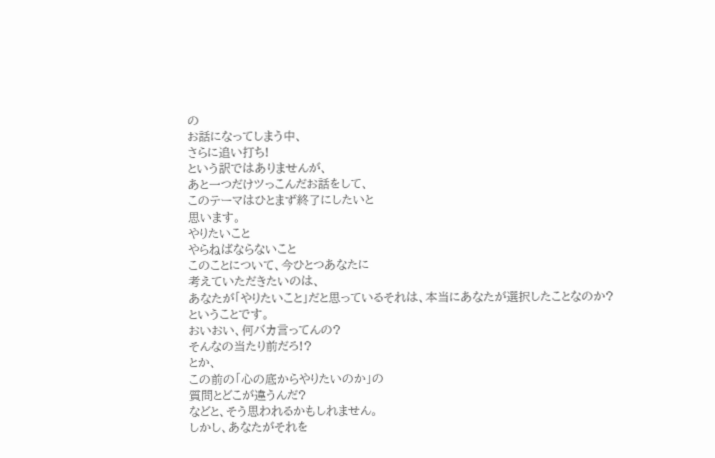の
お話になってしまう中、
さらに追い打ち!
という訳ではありませんが、
あと一つだけツっこんだお話をして、
このテーマはひとまず終了にしたいと
思います。
やりたいこと
やらねばならないこと
このことについて、今ひとつあなたに
考えていただきたいのは、
あなたが「やりたいこと」だと思っているそれは、本当にあなたが選択したことなのか?
ということです。
おいおい、何バカ言ってんの?
そんなの当たり前だろ!?
とか、
この前の「心の底からやりたいのか」の
質問とどこが違うんだ?
などと、そう思われるかもしれません。
しかし、あなたがそれを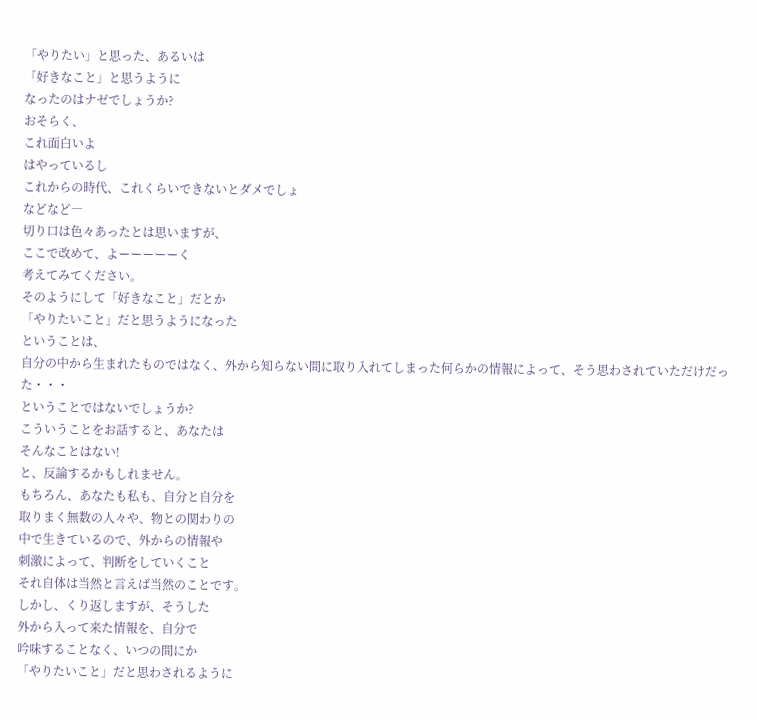「やりたい」と思った、あるいは
「好きなこと」と思うように
なったのはナゼでしょうか?
おそらく、
これ面白いよ
はやっているし
これからの時代、これくらいできないとダメでしょ
などなど―
切り口は色々あったとは思いますが、
ここで改めて、よーーーーーく
考えてみてください。
そのようにして「好きなこと」だとか
「やりたいこと」だと思うようになった
ということは、
自分の中から生まれたものではなく、外から知らない間に取り入れてしまった何らかの情報によって、そう思わされていただけだった・・・
ということではないでしょうか?
こういうことをお話すると、あなたは
そんなことはない!
と、反論するかもしれません。
もちろん、あなたも私も、自分と自分を
取りまく無数の人々や、物との関わりの
中で生きているので、外からの情報や
刺激によって、判断をしていくこと
それ自体は当然と言えば当然のことです。
しかし、くり返しますが、そうした
外から入って来た情報を、自分で
吟味することなく、いつの間にか
「やりたいこと」だと思わされるように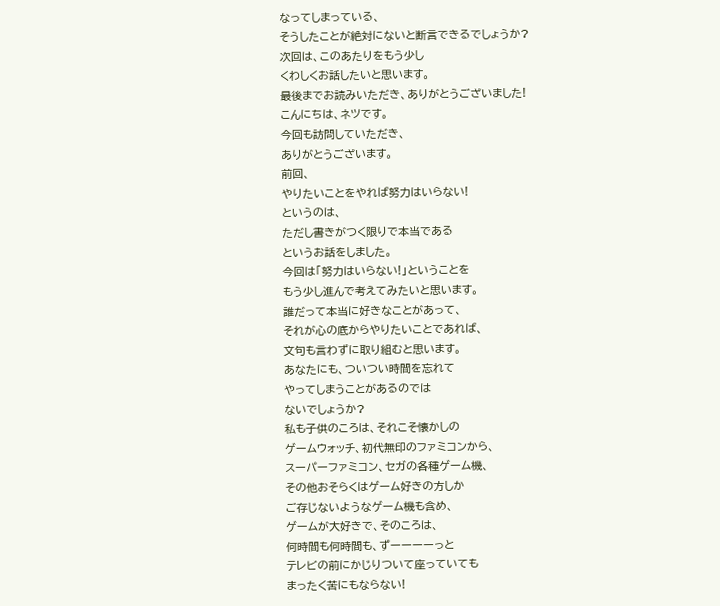なってしまっている、
そうしたことが絶対にないと断言できるでしょうか?
次回は、このあたりをもう少し
くわしくお話したいと思います。
最後までお読みいただき、ありがとうございました!
こんにちは、ネツです。
今回も訪問していただき、
ありがとうございます。
前回、
やりたいことをやれば努力はいらない!
というのは、
ただし書きがつく限りで本当である
というお話をしました。
今回は「努力はいらない!」ということを
もう少し進んで考えてみたいと思います。
誰だって本当に好きなことがあって、
それが心の底からやりたいことであれば、
文句も言わずに取り組むと思います。
あなたにも、ついつい時間を忘れて
やってしまうことがあるのでは
ないでしょうか?
私も子供のころは、それこそ懐かしの
ゲームウォッチ、初代無印のファミコンから、
スーパーファミコン、セガの各種ゲーム機、
その他おそらくはゲーム好きの方しか
ご存じないようなゲーム機も含め、
ゲームが大好きで、そのころは、
何時間も何時間も、ずーーーーっと
テレビの前にかじりついて座っていても
まったく苦にもならない!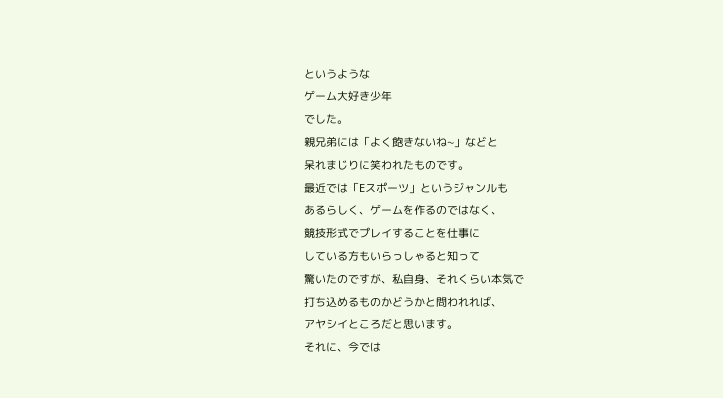というような
ゲーム大好き少年
でした。
親兄弟には「よく飽きないね~」などと
呆れまじりに笑われたものです。
最近では「Eスポーツ」というジャンルも
あるらしく、ゲームを作るのではなく、
競技形式でプレイすることを仕事に
している方もいらっしゃると知って
驚いたのですが、私自身、それくらい本気で
打ち込めるものかどうかと問われれば、
アヤシイところだと思います。
それに、今では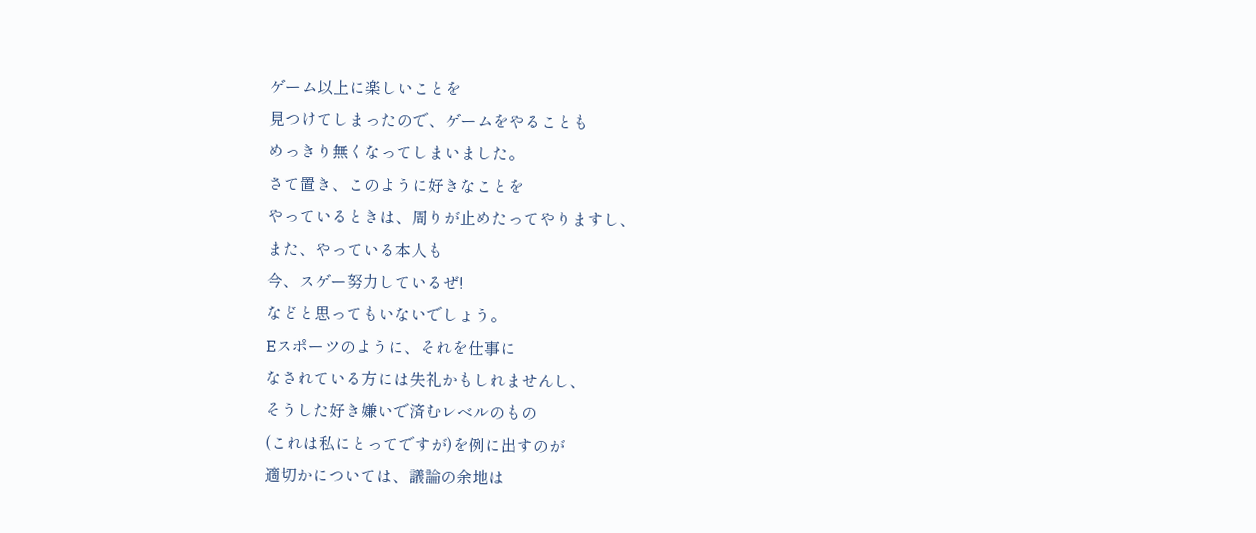ゲーム以上に楽しいことを
見つけてしまったので、ゲームをやることも
めっきり無くなってしまいました。
さて置き、このように好きなことを
やっているときは、周りが止めたってやりますし、
また、やっている本人も
今、スゲー努力しているぜ!
などと思ってもいないでしょう。
Eスポーツのように、それを仕事に
なされている方には失礼かもしれませんし、
そうした好き嫌いで済むレベルのもの
(これは私にとってですが)を例に出すのが
適切かについては、議論の余地は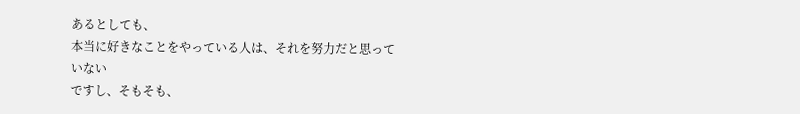あるとしても、
本当に好きなことをやっている人は、それを努力だと思っていない
ですし、そもそも、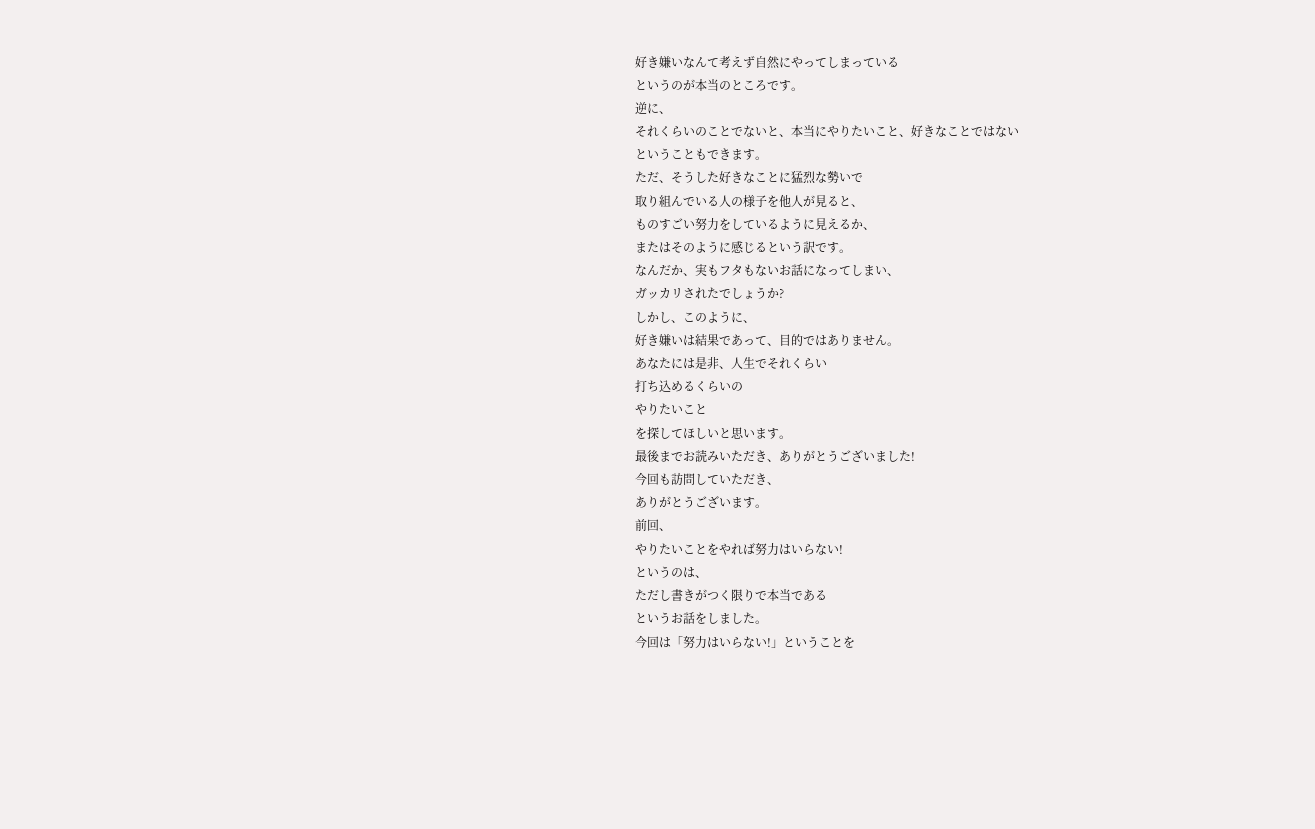好き嫌いなんて考えず自然にやってしまっている
というのが本当のところです。
逆に、
それくらいのことでないと、本当にやりたいこと、好きなことではない
ということもできます。
ただ、そうした好きなことに猛烈な勢いで
取り組んでいる人の様子を他人が見ると、
ものすごい努力をしているように見えるか、
またはそのように感じるという訳です。
なんだか、実もフタもないお話になってしまい、
ガッカリされたでしょうか?
しかし、このように、
好き嫌いは結果であって、目的ではありません。
あなたには是非、人生でそれくらい
打ち込めるくらいの
やりたいこと
を探してほしいと思います。
最後までお読みいただき、ありがとうございました!
今回も訪問していただき、
ありがとうございます。
前回、
やりたいことをやれば努力はいらない!
というのは、
ただし書きがつく限りで本当である
というお話をしました。
今回は「努力はいらない!」ということを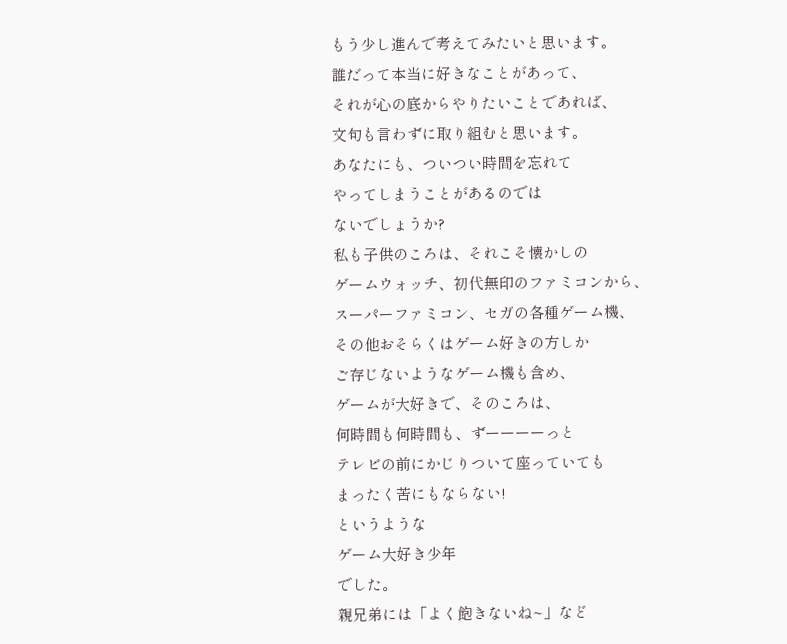もう少し進んで考えてみたいと思います。
誰だって本当に好きなことがあって、
それが心の底からやりたいことであれば、
文句も言わずに取り組むと思います。
あなたにも、ついつい時間を忘れて
やってしまうことがあるのでは
ないでしょうか?
私も子供のころは、それこそ懐かしの
ゲームウォッチ、初代無印のファミコンから、
スーパーファミコン、セガの各種ゲーム機、
その他おそらくはゲーム好きの方しか
ご存じないようなゲーム機も含め、
ゲームが大好きで、そのころは、
何時間も何時間も、ずーーーーっと
テレビの前にかじりついて座っていても
まったく苦にもならない!
というような
ゲーム大好き少年
でした。
親兄弟には「よく飽きないね~」など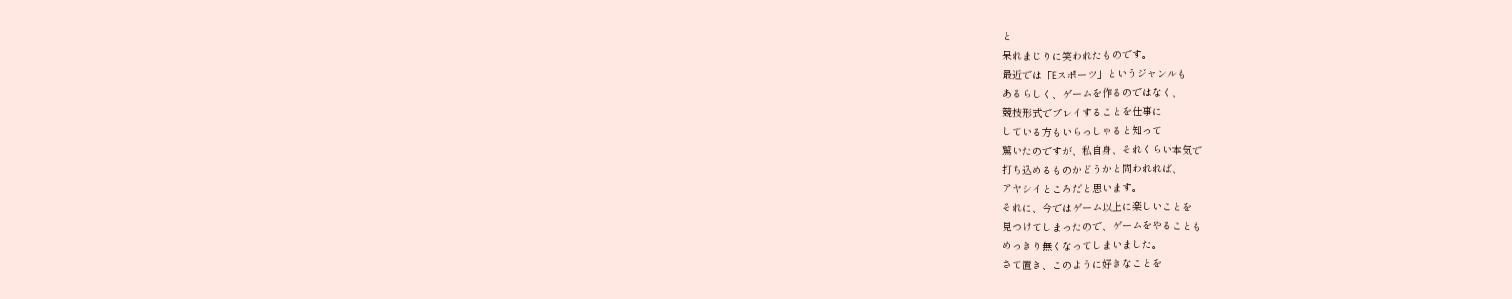と
呆れまじりに笑われたものです。
最近では「Eスポーツ」というジャンルも
あるらしく、ゲームを作るのではなく、
競技形式でプレイすることを仕事に
している方もいらっしゃると知って
驚いたのですが、私自身、それくらい本気で
打ち込めるものかどうかと問われれば、
アヤシイところだと思います。
それに、今ではゲーム以上に楽しいことを
見つけてしまったので、ゲームをやることも
めっきり無くなってしまいました。
さて置き、このように好きなことを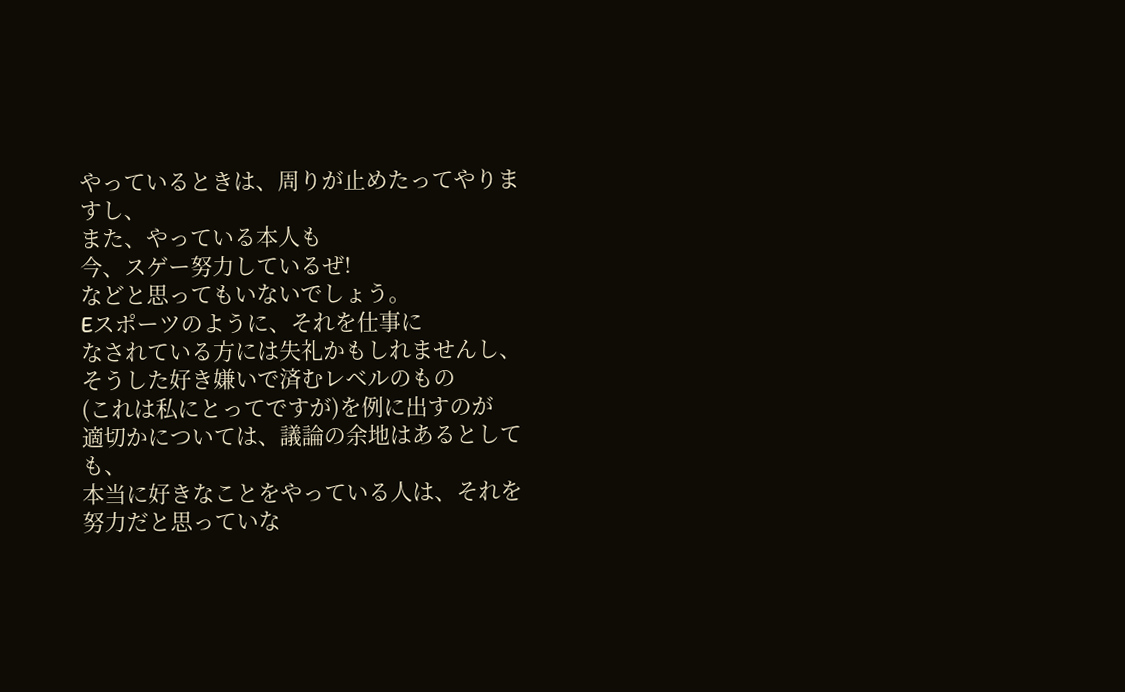やっているときは、周りが止めたってやりますし、
また、やっている本人も
今、スゲー努力しているぜ!
などと思ってもいないでしょう。
Eスポーツのように、それを仕事に
なされている方には失礼かもしれませんし、
そうした好き嫌いで済むレベルのもの
(これは私にとってですが)を例に出すのが
適切かについては、議論の余地はあるとしても、
本当に好きなことをやっている人は、それを努力だと思っていな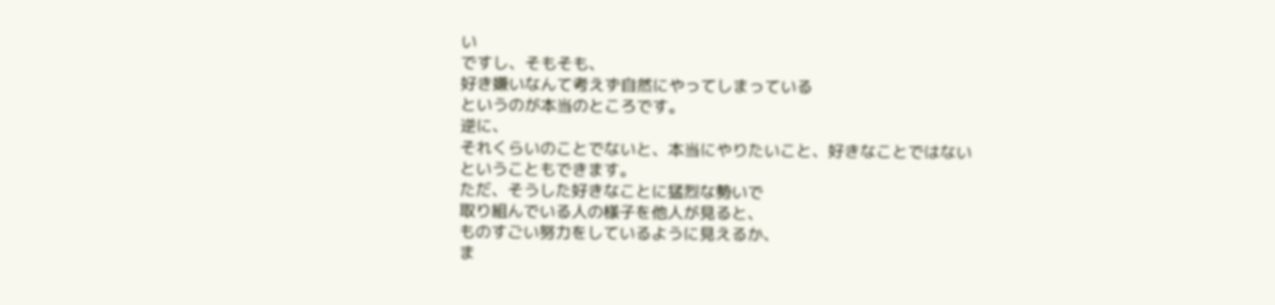い
ですし、そもそも、
好き嫌いなんて考えず自然にやってしまっている
というのが本当のところです。
逆に、
それくらいのことでないと、本当にやりたいこと、好きなことではない
ということもできます。
ただ、そうした好きなことに猛烈な勢いで
取り組んでいる人の様子を他人が見ると、
ものすごい努力をしているように見えるか、
ま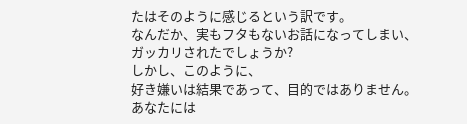たはそのように感じるという訳です。
なんだか、実もフタもないお話になってしまい、
ガッカリされたでしょうか?
しかし、このように、
好き嫌いは結果であって、目的ではありません。
あなたには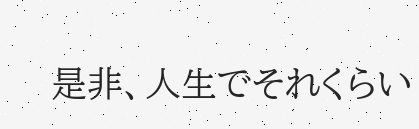是非、人生でそれくらい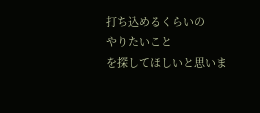打ち込めるくらいの
やりたいこと
を探してほしいと思いま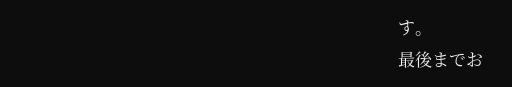す。
最後までお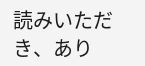読みいただき、あり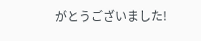がとうございました!